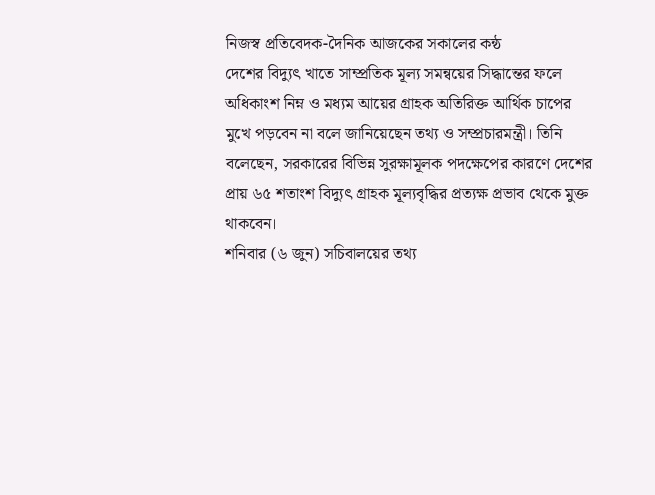নিজস্ব প্রতিবেদক-দৈনিক আজকের সকালের কন্ঠ
দেশের বিদ্যুৎ খাতে সাম্প্রতিক মূল্য সমন্বয়ের সিদ্ধান্তের ফলে অধিকাংশ নিম্ন ও মধ্যম আয়ের গ্রাহক অতিরিক্ত আর্থিক চাপের মুখে পড়বেন না বলে জানিয়েছেন তথ্য ও সম্প্রচারমন্ত্রী। তিনি বলেছেন, সরকারের বিভিন্ন সুরক্ষামূলক পদক্ষেপের কারণে দেশের প্রায় ৬৫ শতাংশ বিদ্যুৎ গ্রাহক মূল্যবৃদ্ধির প্রত্যক্ষ প্রভাব থেকে মুক্ত থাকবেন।
শনিবার (৬ জুন) সচিবালয়ের তথ্য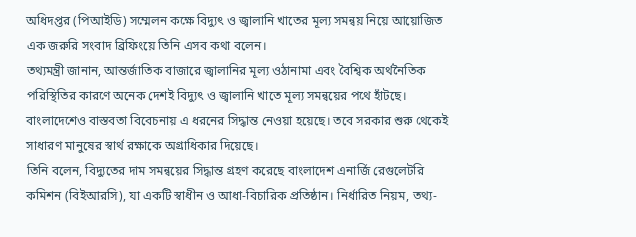অধিদপ্তর (পিআইডি) সম্মেলন কক্ষে বিদ্যুৎ ও জ্বালানি খাতের মূল্য সমন্বয় নিয়ে আয়োজিত এক জরুরি সংবাদ ব্রিফিংয়ে তিনি এসব কথা বলেন।
তথ্যমন্ত্রী জানান, আন্তর্জাতিক বাজারে জ্বালানির মূল্য ওঠানামা এবং বৈশ্বিক অর্থনৈতিক পরিস্থিতির কারণে অনেক দেশই বিদ্যুৎ ও জ্বালানি খাতে মূল্য সমন্বয়ের পথে হাঁটছে। বাংলাদেশেও বাস্তবতা বিবেচনায় এ ধরনের সিদ্ধান্ত নেওয়া হয়েছে। তবে সরকার শুরু থেকেই সাধারণ মানুষের স্বার্থ রক্ষাকে অগ্রাধিকার দিয়েছে।
তিনি বলেন, বিদ্যুতের দাম সমন্বয়ের সিদ্ধান্ত গ্রহণ করেছে বাংলাদেশ এনার্জি রেগুলেটরি কমিশন (বিইআরসি), যা একটি স্বাধীন ও আধা-বিচারিক প্রতিষ্ঠান। নির্ধারিত নিয়ম, তথ্য-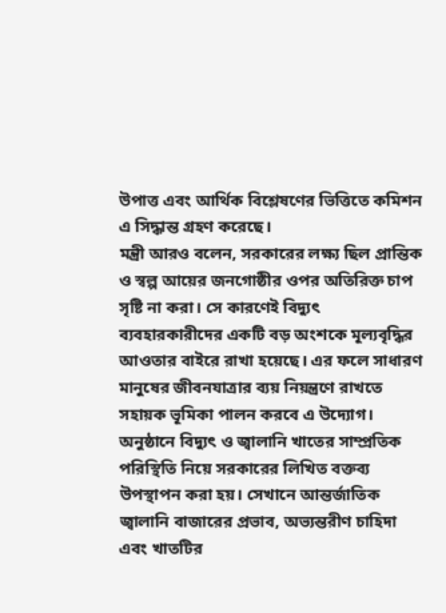উপাত্ত এবং আর্থিক বিশ্লেষণের ভিত্তিতে কমিশন এ সিদ্ধান্ত গ্রহণ করেছে।
মন্ত্রী আরও বলেন, সরকারের লক্ষ্য ছিল প্রান্তিক ও স্বল্প আয়ের জনগোষ্ঠীর ওপর অতিরিক্ত চাপ সৃষ্টি না করা। সে কারণেই বিদ্যুৎ ব্যবহারকারীদের একটি বড় অংশকে মূল্যবৃদ্ধির আওতার বাইরে রাখা হয়েছে। এর ফলে সাধারণ মানুষের জীবনযাত্রার ব্যয় নিয়ন্ত্রণে রাখতে সহায়ক ভূমিকা পালন করবে এ উদ্যোগ।
অনুষ্ঠানে বিদ্যুৎ ও জ্বালানি খাতের সাম্প্রতিক পরিস্থিতি নিয়ে সরকারের লিখিত বক্তব্য উপস্থাপন করা হয়। সেখানে আন্তর্জাতিক জ্বালানি বাজারের প্রভাব, অভ্যন্তরীণ চাহিদা এবং খাতটির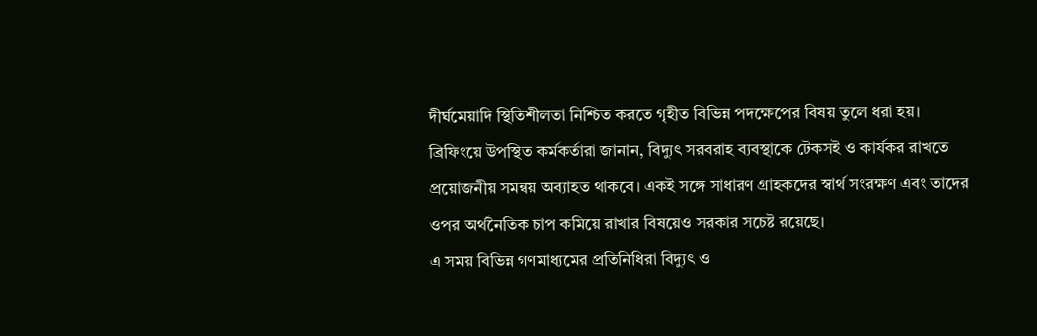দীর্ঘমেয়াদি স্থিতিশীলতা নিশ্চিত করতে গৃহীত বিভিন্ন পদক্ষেপের বিষয় তুলে ধরা হয়।
ব্রিফিংয়ে উপস্থিত কর্মকর্তারা জানান, বিদ্যুৎ সরবরাহ ব্যবস্থাকে টেকসই ও কার্যকর রাখতে প্রয়োজনীয় সমন্বয় অব্যাহত থাকবে। একই সঙ্গে সাধারণ গ্রাহকদের স্বার্থ সংরক্ষণ এবং তাদের ওপর অর্থনৈতিক চাপ কমিয়ে রাখার বিষয়েও সরকার সচেষ্ট রয়েছে।
এ সময় বিভিন্ন গণমাধ্যমের প্রতিনিধিরা বিদ্যুৎ ও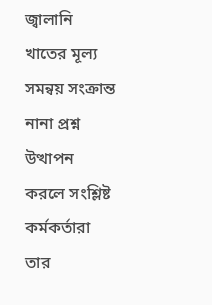জ্বালানি খাতের মূল্য সমন্বয় সংক্রান্ত নানা প্রশ্ন উত্থাপন করলে সংশ্লিষ্ট কর্মকর্তারা তার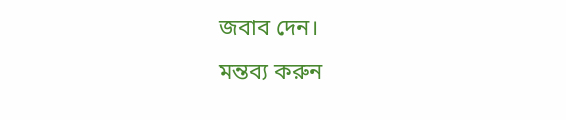জবাব দেন।
মন্তব্য করুন